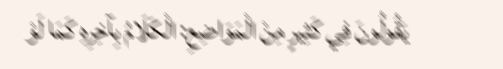يَقُولُونَ فِي كَثِيرٍ مِنْ الْمَوَاضِعِ: الْكَلَامُ بِآخِرِهِ كَمَا لَوْ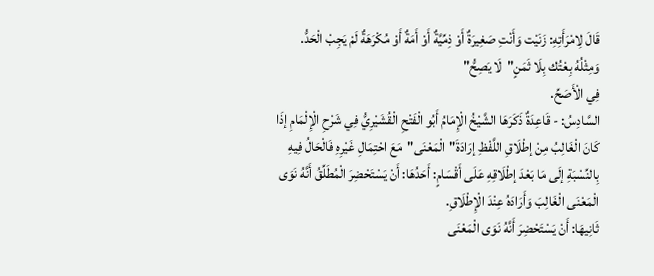قَالَ لِامْرَأَتِهِ: زَنَيْت وَأَنْتِ صَغِيرَةٌ أَوْ ذِمِّيَّةٌ أَوْ أَمَةٌ أَوْ مُكْرَهَةٌ لَمْ يَجِبْ الْحَدُّ.
وَمِثْلُهُ بِعْتُك بِلَا ثَمَنٍ"لَا يَصِحُّ"
فِي الْأَصَحِّ.
السَّادِسُ: - قَاعِدَةٌ ذَكَرَهَا الشَّيْخُ الْإِمَامُ أَبُو الْفَتْحِ الْقُشَيْرِيُّ فِي شَرْحِ الْإِلْمَامِ إذَا كَانَ الْغَالِبُ مِنْ إطْلَاقِ اللَّفْظِ إرَادَةَ"الْمَعْنَى"مَعَ احْتِمَالِ غَيْرِهِ فَالْحَالُ فِيهِ بِالنِّسْبَةِ إلَى مَا بَعْدَ إطْلَاقِهِ عَلَى أَقْسَامٍ: أَحَدُهَا: أَنْ يَسْتَحْضِرَ الْمُطَلِّقُ أَنَّهُ نَوَى الْمَعْنَى الْغَالِبَ وَأَرَادَهُ عِنْدَ الْإِطْلَاقِ.
ثَانِيهَا: أَنْ يَسْتَحْضِرَ أَنَّهُ نَوَى الْمَعْنَى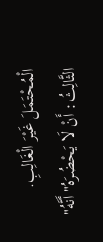الْمُحْتَمَلَ غَيْرَ الْغَالِبِ.
الثَّالِثُ: أَنْ لَا يَحْضُرَهُ"أَنَّهُ"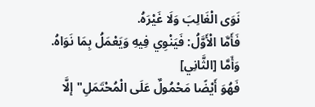نَوَى الْغَالِبَ وَلَا غَيْرَهُ.
فَأَمَّا الْأَوَّلُ: فَيَنْوِي فِيهِ وَيَعْمَلُ بِمَا نَوَاهُ.
وَأَمَّا [الثَّانِي]
فَهُوَ أَيْضًا مَحْمُولٌ عَلَى الْمُحْتَمَلِ"إلَّا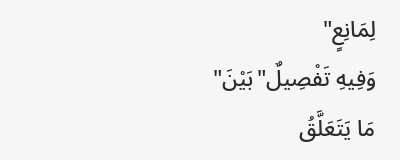لِمَانِعٍ"
وَفِيهِ تَفْصِيلٌ"بَيْنَ"
مَا يَتَعَلَّقُ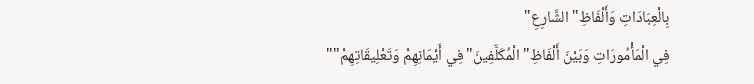بِالْعِبَادَاتِ وَأَلْفَاظِ"الشَّارِعِ"
فِي الْمَأْمُورَاتِ وَبَيْنَ أَلْفَاظِ"الْمُكَلَّفِينَ"فِي أَيْمَانِهِمْ وَتَعْلِيقَاتِهِمْ""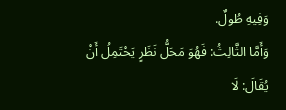وَفِيهِ طُولٌ.
وَأَمَّا الثَّالِثُ: فَهُوَ مَحَلُّ نَظَرٍ يَحْتَمِلُ أَنْ يُقَالَ: لَا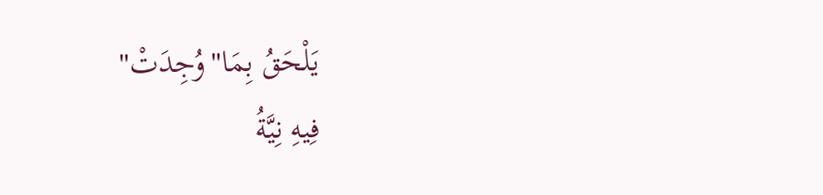يَلْحَقُ بِمَا"وُجِدَتْ"
فِيهِ نِيَّةُ